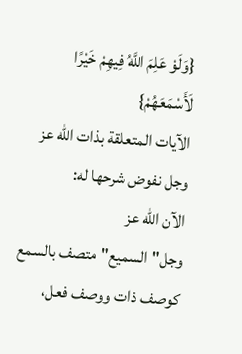{وَلَوْ عَلِمَ اللَّهُ فِيهِمْ خَيْرًا لَأَسْمَعَهُمْ}
الآيات المتعلقة بذات الله عز وجل نفوض شرحها له:
الآن الله عز وجل"السميع"متصف بالسمع كوصف ذات ووصف فعل،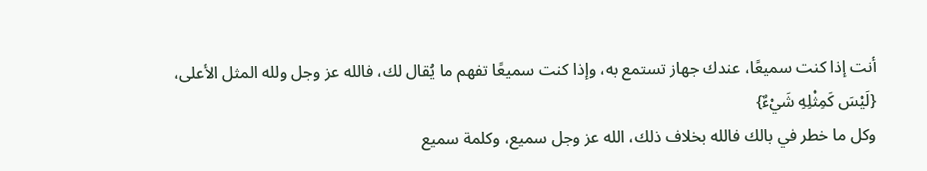أنت إذا كنت سميعًا، عندك جهاز تستمع به، وإذا كنت سميعًا تفهم ما يُقال لك، فالله عز وجل ولله المثل الأعلى،
{لَيْسَ كَمِثْلِهِ شَيْءٌ}
وكل ما خطر في بالك فالله بخلاف ذلك، الله عز وجل سميع، وكلمة سميع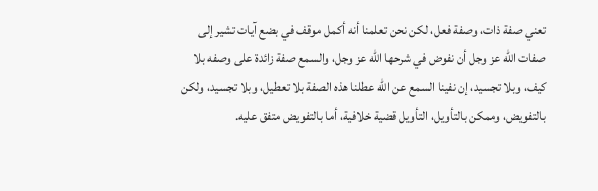تعني صفة ذات، وصفة فعل، لكن نحن تعلمنا أنه أكمل موقف في بضع آيات تشير إلى صفات الله عز وجل أن نفوض في شرحها الله عز وجل، والسمع صفة زائدة على وصفه بلا كيف، وبلا تجسيد، إن نفينا السمع عن الله عطلنا هذه الصفة بلا تعطيل، وبلا تجسيد، ولكن بالتفويض، وممكن بالتأويل، التأويل قضية خلافية، أما بالتفويض متفق عليه.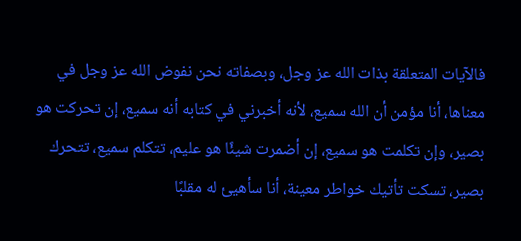فالآيات المتعلقة بذات الله عز وجل، وبصفاته نحن نفوض الله عز وجل في معناها، أنا مؤمن أن الله سميع، لأنه أخبرني في كتابه أنه سميع، إن تحركت هو بصير، وإن تكلمت هو سميع، إن أضمرت شيئًا هو عليم، تتكلم سميع، تتحرك بصير، تسكت تأتيك خواطر معينة، أنا سأهيئ له مقلبًا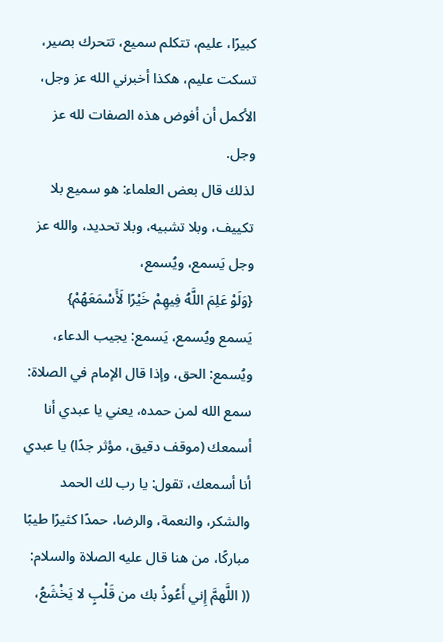كبيرًا، عليم، تتكلم سميع، تتحرك بصير، تسكت عليم، هكذا أخبرني الله عز وجل، الأكمل أن أفوض هذه الصفات لله عز وجل.
لذلك قال بعض العلماء: هو سميع بلا تكييف، وبلا تشبيه، وبلا تحديد، والله عز وجل يَسمع، ويُسمع،
{وَلَوْ عَلِمَ اللَّهُ فِيهِمْ خَيْرًا لَأَسْمَعَهُمْ}
يَسمع ويُسمع، يَسمع: يجيب الدعاء، ويُسمع: الحق، وإذا قال الإمام في الصلاة: سمع الله لمن حمده، يعني يا عبدي أنا أسمعك (موقف دقيق، مؤثر جدًا) يا عبدي أنا أسمعك، تقول: يا رب لك الحمد والشكر، والنعمة، والرضا، حمدًا كثيرًا طيبًا مباركًا، من هنا قال عليه الصلاة والسلام:
(( اللَّهمَّ إِني أَعُوذُ بك من قَلْبٍ لا يَخْشَعُ،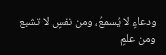ودعاءٍ لا يُسمعُ، ومن نفسٍ لا تشبع ومن علمٍ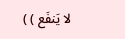لا يَنفَع ) )